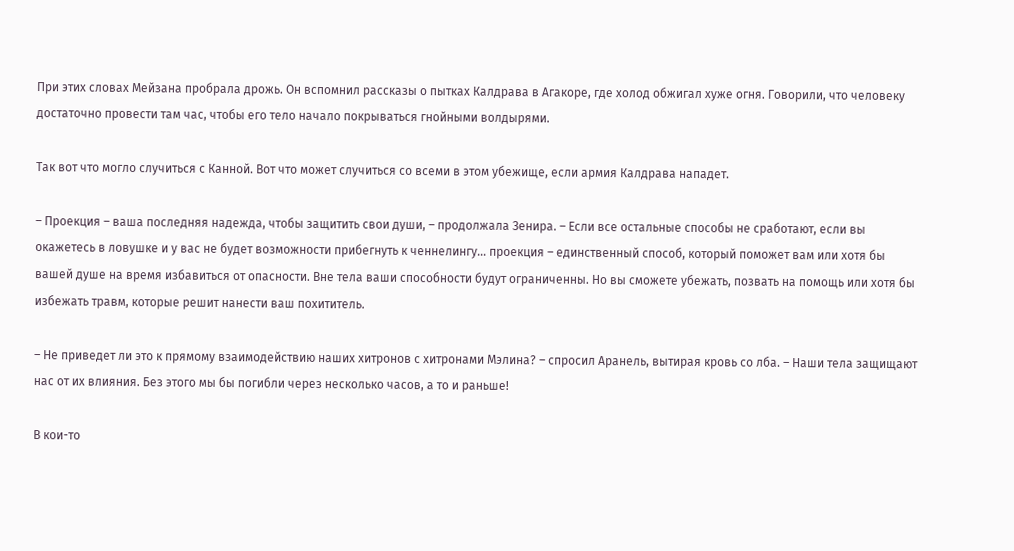При этих словах Мейзана пробрала дрожь. Он вспомнил рассказы о пытках Калдрава в Агакоре, где холод обжигал хуже огня. Говорили, что человеку достаточно провести там час, чтобы его тело начало покрываться гнойными волдырями.

Так вот что могло случиться с Канной. Вот что может случиться со всеми в этом убежище, если армия Калдрава нападет.

– Проекция – ваша последняя надежда, чтобы защитить свои души, – продолжала Зенира. – Если все остальные способы не сработают, если вы окажетесь в ловушке и у вас не будет возможности прибегнуть к ченнелингу… проекция – единственный способ, который поможет вам или хотя бы вашей душе на время избавиться от опасности. Вне тела ваши способности будут ограниченны. Но вы сможете убежать, позвать на помощь или хотя бы избежать травм, которые решит нанести ваш похититель.

– Не приведет ли это к прямому взаимодействию наших хитронов с хитронами Мэлина? – спросил Аранель, вытирая кровь со лба. – Наши тела защищают нас от их влияния. Без этого мы бы погибли через несколько часов, а то и раньше!

В кои-то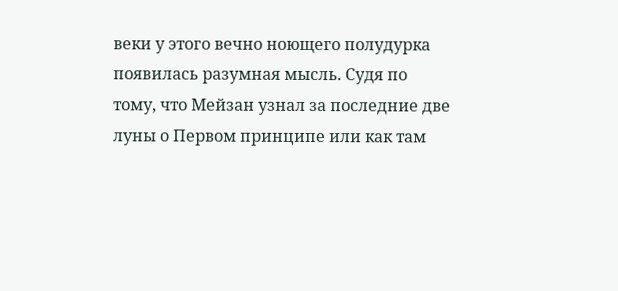веки у этого вечно ноющего полудурка появилась разумная мысль. Судя по тому, что Мейзан узнал за последние две луны о Первом принципе или как там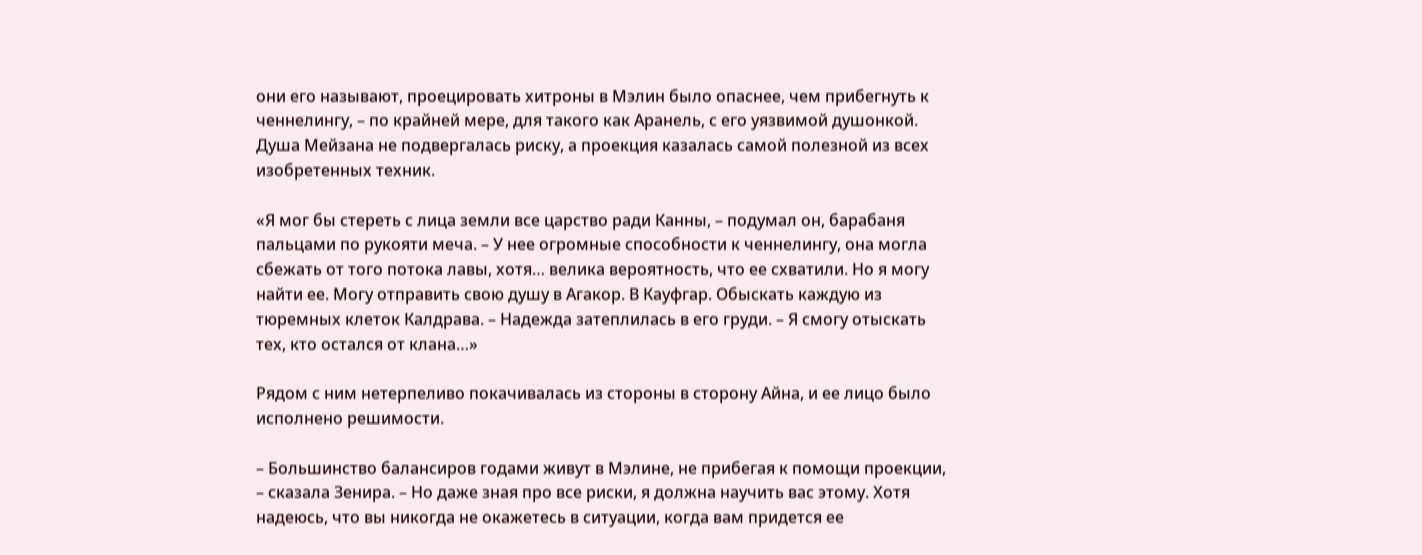они его называют, проецировать хитроны в Мэлин было опаснее, чем прибегнуть к ченнелингу, – по крайней мере, для такого как Аранель, с его уязвимой душонкой. Душа Мейзана не подвергалась риску, а проекция казалась самой полезной из всех изобретенных техник.

«Я мог бы стереть с лица земли все царство ради Канны, – подумал он, барабаня пальцами по рукояти меча. – У нее огромные способности к ченнелингу, она могла сбежать от того потока лавы, хотя… велика вероятность, что ее схватили. Но я могу найти ее. Могу отправить свою душу в Агакор. В Кауфгар. Обыскать каждую из тюремных клеток Калдрава. – Надежда затеплилась в его груди. – Я смогу отыскать тех, кто остался от клана…»

Рядом с ним нетерпеливо покачивалась из стороны в сторону Айна, и ее лицо было исполнено решимости.

– Большинство балансиров годами живут в Мэлине, не прибегая к помощи проекции, – сказала Зенира. – Но даже зная про все риски, я должна научить вас этому. Хотя надеюсь, что вы никогда не окажетесь в ситуации, когда вам придется ее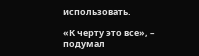использовать.

«К черту это все», – подумал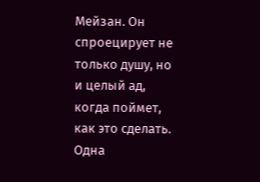Мейзан. Он спроецирует не только душу, но и целый ад, когда поймет, как это сделать. Одна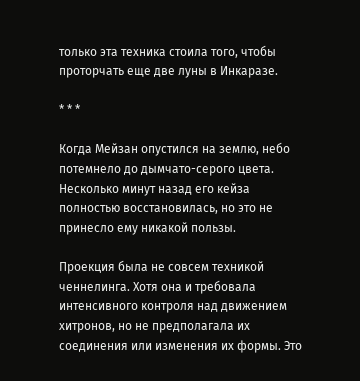только эта техника стоила того, чтобы проторчать еще две луны в Инкаразе.

* * *

Когда Мейзан опустился на землю, небо потемнело до дымчато-серого цвета. Несколько минут назад его кейза полностью восстановилась, но это не принесло ему никакой пользы.

Проекция была не совсем техникой ченнелинга. Хотя она и требовала интенсивного контроля над движением хитронов, но не предполагала их соединения или изменения их формы. Это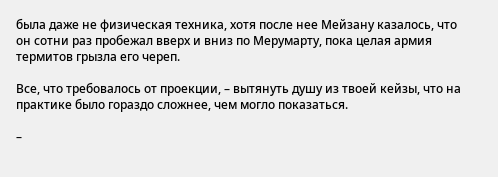была даже не физическая техника, хотя после нее Мейзану казалось, что он сотни раз пробежал вверх и вниз по Мерумарту, пока целая армия термитов грызла его череп.

Все, что требовалось от проекции, – вытянуть душу из твоей кейзы, что на практике было гораздо сложнее, чем могло показаться.

–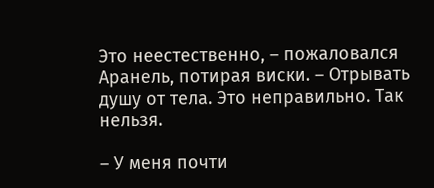Это неестественно, – пожаловался Аранель, потирая виски. – Отрывать душу от тела. Это неправильно. Так нельзя.

– У меня почти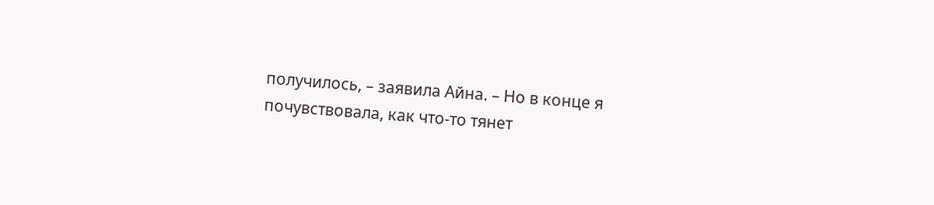получилось, – заявила Айна. – Но в конце я почувствовала, как что-то тянет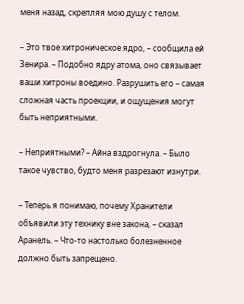меня назад, скрепляя мою душу с телом.

– Это твое хитроническое ядро, – сообщила ей Зенира. – Подобно ядру атома, оно связывает ваши хитроны воедино. Разрушить его – самая сложная часть проекции, и ощущения могут быть неприятными.

– Неприятными? – Айна вздрогнула. – Было такое чувство, будто меня разрезают изнутри.

– Теперь я понимаю, почему Хранители объявили эту технику вне закона, – сказал Аранель. – Что-то настолько болезненное должно быть запрещено.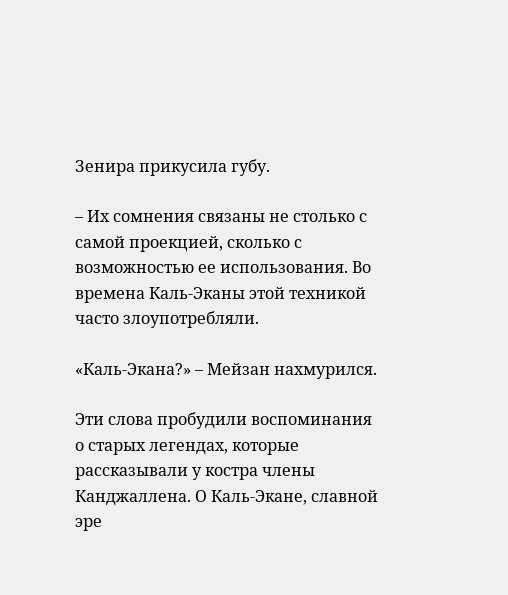Зенира прикусила губу.

– Их сомнения связаны не столько с самой проекцией, сколько с возможностью ее использования. Во времена Каль-Эканы этой техникой часто злоупотребляли.

«Каль-Экана?» – Мейзан нахмурился.

Эти слова пробудили воспоминания о старых легендах, которые рассказывали у костра члены Канджаллена. О Каль-Экане, славной эре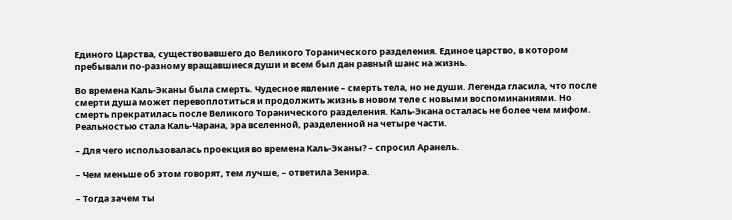Единого Царства, существовавшего до Великого Торанического разделения. Единое царство, в котором пребывали по-разному вращавшиеся души и всем был дан равный шанс на жизнь.

Во времена Каль-Эканы была смерть. Чудесное явление – смерть тела, но не души. Легенда гласила, что после смерти душа может перевоплотиться и продолжить жизнь в новом теле с новыми воспоминаниями. Но смерть прекратилась после Великого Торанического разделения. Каль-Экана осталась не более чем мифом. Реальностью стала Каль-Чарана, эра вселенной, разделенной на четыре части.

– Для чего использовалась проекция во времена Каль-Эканы? – спросил Аранель.

– Чем меньше об этом говорят, тем лучше, – ответила Зенира.

– Тогда зачем ты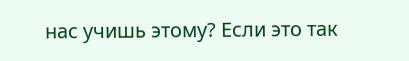нас учишь этому? Если это так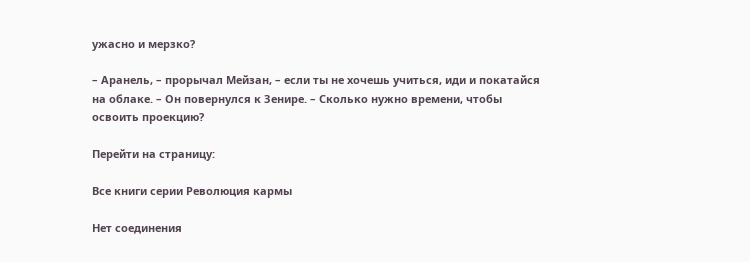ужасно и мерзко?

– Аранель, – прорычал Мейзан, – если ты не хочешь учиться, иди и покатайся на облаке. – Он повернулся к Зенире. – Сколько нужно времени, чтобы освоить проекцию?

Перейти на страницу:

Все книги серии Революция кармы

Нет соединения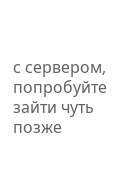с сервером, попробуйте зайти чуть позже